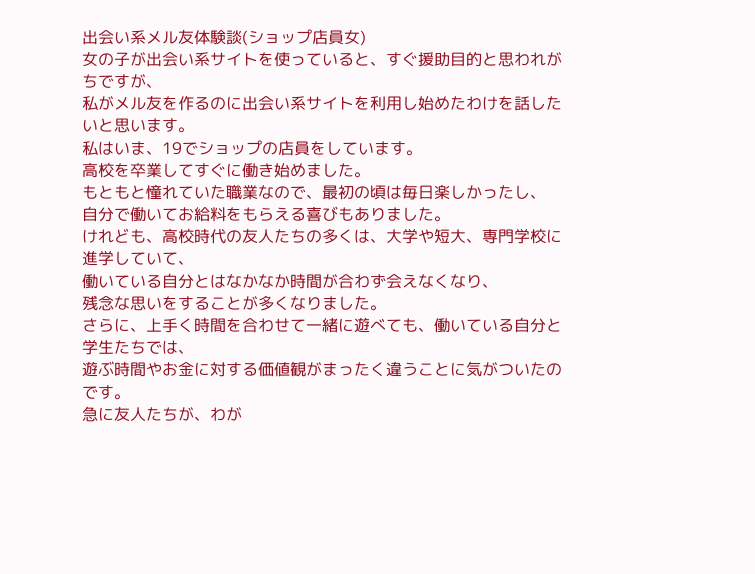出会い系メル友体験談(ショップ店員女)
女の子が出会い系サイトを使っていると、すぐ援助目的と思われがちですが、
私がメル友を作るのに出会い系サイトを利用し始めたわけを話したいと思います。
私はいま、19でショップの店員をしています。
高校を卒業してすぐに働き始めました。
もともと憧れていた職業なので、最初の頃は毎日楽しかったし、
自分で働いてお給料をもらえる喜びもありました。
けれども、高校時代の友人たちの多くは、大学や短大、専門学校に進学していて、
働いている自分とはなかなか時間が合わず会えなくなり、
残念な思いをすることが多くなりました。
さらに、上手く時間を合わせて一緒に遊べても、働いている自分と学生たちでは、
遊ぶ時間やお金に対する価値観がまったく違うことに気がついたのです。
急に友人たちが、わが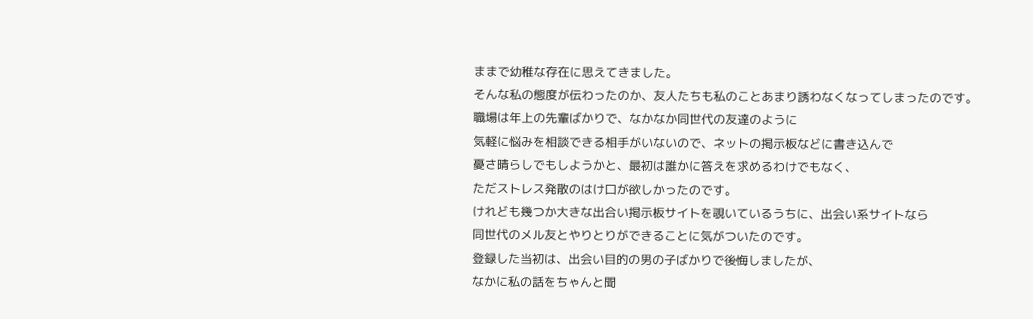ままで幼稚な存在に思えてきました。
そんな私の態度が伝わったのか、友人たちも私のことあまり誘わなくなってしまったのです。
職場は年上の先輩ばかりで、なかなか同世代の友達のように
気軽に悩みを相談できる相手がいないので、ネットの掲示板などに書き込んで
憂さ晴らしでもしようかと、最初は誰かに答えを求めるわけでもなく、
ただストレス発散のはけ口が欲しかったのです。
けれども幾つか大きな出合い掲示板サイトを覗いているうちに、出会い系サイトなら
同世代のメル友とやりとりができることに気がついたのです。
登録した当初は、出会い目的の男の子ばかりで後悔しましたが、
なかに私の話をちゃんと聞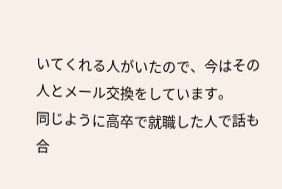いてくれる人がいたので、今はその人とメール交換をしています。
同じように高卒で就職した人で話も合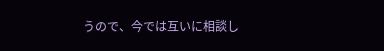うので、今では互いに相談し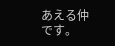あえる仲です。